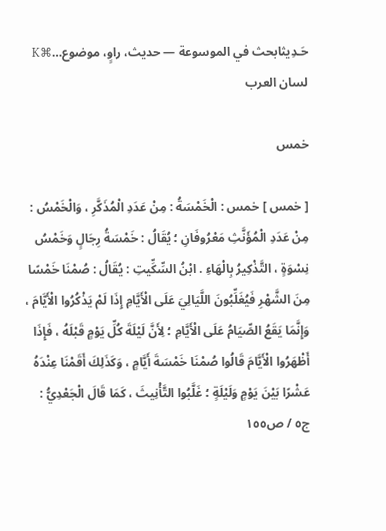حَـدِيثابحث في الموسوعة — حديث، راوٍ، موضوع…⌘K
لسان العرب

خمس

[ خمس ] خمس : الْخَمْسَةُ : مِنْ عَدَدِ الْمُذَكَّرِ ، وَالْخَمْسُ : مِنْ عَدَدِ الْمُؤَنَّثِ مَعْرُوفَانِ ؛ يُقَالُ : خَمْسَةُ رِجَالٍ وَخَمْسُ نِسْوَةٍ ، التَّذْكِيرُ بِالْهَاءِ . ابْنُ السِّكِّيتِ : يُقَالُ : صُمْنَا خَمْسًا مِنَ الشَّهْرِ فَيُغَلِّبُونَ اللَّيَالِيَ عَلَى الْأَيَّامِ إِذَا لَمْ يَذْكُرُوا الْأَيَّامَ ، وَإِنَّمَا يَقَعُ الصِّيَامُ عَلَى الْأَيَّامِ ؛ لِأَنَّ لَيْلَةَ كُلِّ يَوْمٍ قَبْلَهُ ، فَإِذَا أَظْهَرُوا الْأَيَّامَ قَالُوا صُمْنَا خَمْسَةَ أَيَّامٍ ، وَكَذَلِكَ أَقَمْنَا عِنْدَهُ عَشْرًا بَيْنَ يَوْمٍ وَلَيْلَةٍ ؛ غَلَّبُوا التَّأْنِيثَ ، كَمَا قَالَ الْجَعْدِيُّ : ج٥ / ص١٥٥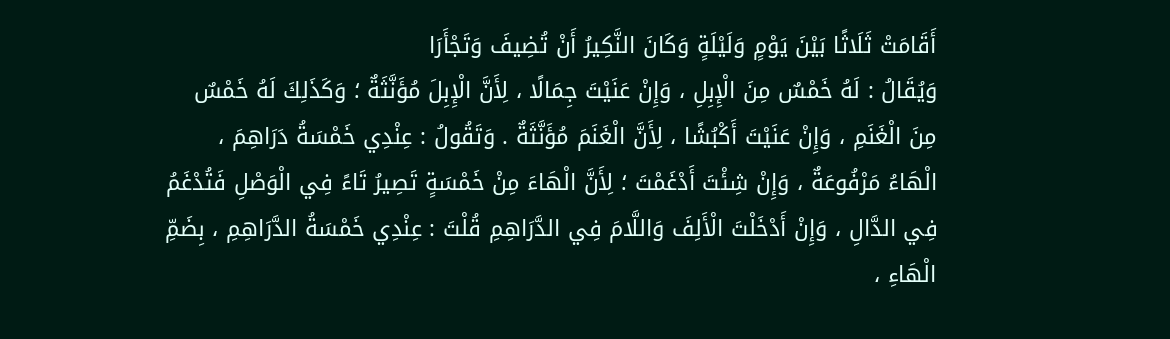أَقَامَتْ ثَلَاثًا بَيْنَ يَوْمٍ وَلَيْلَةٍ وَكَانَ النَّكِيرُ أَنْ تُضِيفَ وَتَجْأَرَا
وَيُقَالُ : لَهُ خَمْسٌ مِنَ الْإِبِلِ ، وَإِنْ عَنَيْتَ جِمَالًا ، لِأَنَّ الْإِبِلَ مُؤَنَّثَةٌ ؛ وَكَذَلِكَ لَهُ خَمْسٌ مِنَ الْغَنَمِ ، وَإِنْ عَنَيْتَ أَكْبُشًا ، لِأَنَّ الْغَنَمَ مُؤَنَّثَةٌ . وَتَقُولُ : عِنْدِي خَمْسَةُ دَرَاهِمَ ، الْهَاءُ مَرْفُوعَةٌ ، وَإِنْ شِئْتَ أَدْغَمْتَ ؛ لِأَنَّ الْهَاءَ مِنْ خَمْسَةٍ تَصِيرُ تَاءً فِي الْوَصْلِ فَتُدْغَمُ فِي الدَّالِ ، وَإِنْ أَدْخَلْتَ الْأَلِفَ وَاللَّامَ فِي الدَّرَاهِمِ قُلْتَ : عِنْدِي خَمْسَةُ الدَّرَاهِمِ ، بِضَمِّ الْهَاءِ ،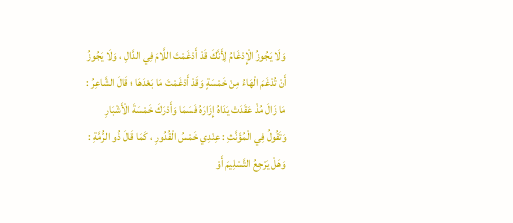وَلَا يَجُوزُ الْإِدْغَامُ لِأَنَّكَ قَدْ أَدْغَمْتَ اللَّامَ فِي الدَّالِ ، وَلَا يَجُوزُ أَنْ تُدْغَمَ الْهَاءُ مِنْ خَمْسَةٍ وَقَدْ أَدْغَمْتَ مَا بَعْدَهَا ؛ قَالَ الشَّاعِرُ :
مَا زَالَ مُذْ عَقَدَتْ يَدَاهُ إِزَارَهُ فَسَمَا وَأَدْرَكَ خَمْسَةَ الْأَشْبَارِ
وَتَقُولُ فِي الْمُؤَنَّثِ : عِنْدِي خَمْسُ الْقُدُورِ ، كَمَا قَالَ ذُو الرُّمَّةِ :
وَهَلْ يَرْجِعُ التَّسْلِيمَ أَوْ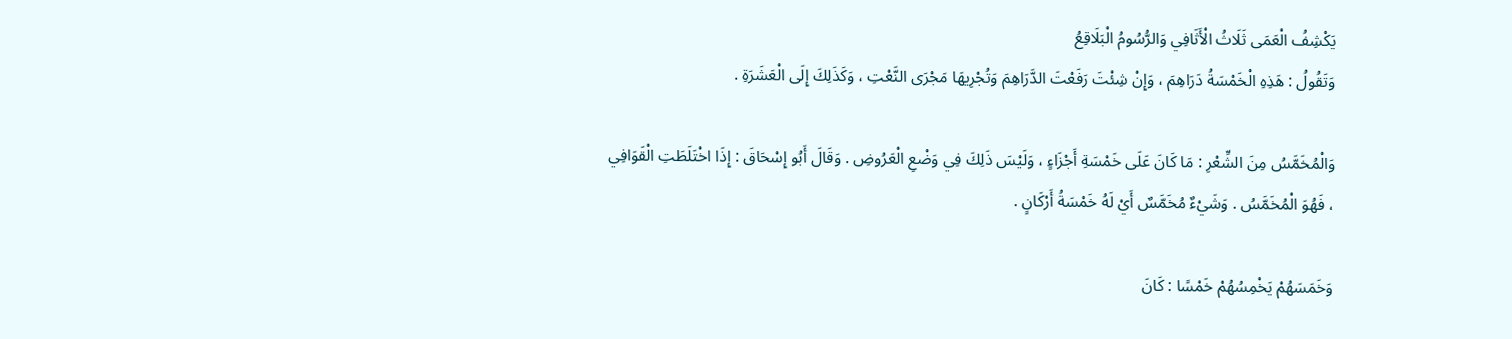يَكْشِفُ الْعَمَى ثَلَاثُ الْأَثَافِي وَالرُّسُومُ الْبَلَاقِعُ
وَتَقُولُ : هَذِهِ الْخَمْسَةُ دَرَاهِمَ ، وَإِنْ شِئْتَ رَفَعْتَ الدَّرَاهِمَ وَتُجْرِيهَا مَجْرَى النَّعْتِ ، وَكَذَلِكَ إِلَى الْعَشَرَةِ .

وَالْمُخَمَّسُ مِنَ الشِّعْرِ : مَا كَانَ عَلَى خَمْسَةِ أَجْزَاءٍ ، وَلَيْسَ ذَلِكَ فِي وَضْعِ الْعَرُوضِ . وَقَالَ أَبُو إِسْحَاقَ : إِذَا اخْتَلَطَتِ الْقَوَافِي ، فَهُوَ الْمُخَمَّسُ . وَشَيْءٌ مُخَمَّسٌ أَيْ لَهُ خَمْسَةُ أَرْكَانٍ .

وَخَمَسَهُمْ يَخْمِسُهُمْ خَمْسًا : كَانَ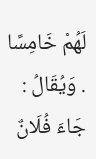لَهُمْ خَامِسًا . وَيُقَالُ : جَاءَ فُلَانٌ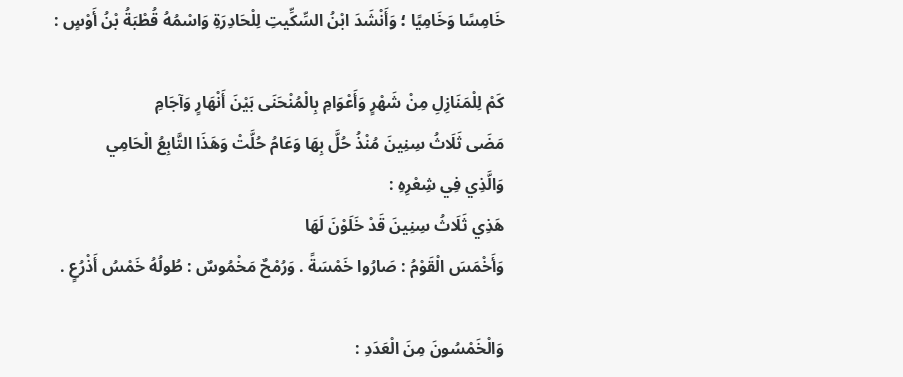خَامِسًا وَخَامِيًا ؛ وَأَنْشَدَ ابْنُ السِّكِّيتِ لِلْحَادِرَةِ وَاسْمُهُ قُطْبَةُ بْنُ أَوْسٍ :

كَمْ لِلْمَنَازِلِ مِنْ شَهْرٍ وَأَعْوَامِ بِالْمُنْحَنَى بَيْنَ أَنْهَارٍ وَآجَامِ
مَضَى ثَلَاثُ سِنِينَ مُنْذُ حُلَّ بِهَا وَعَامُ حُلَّتْ وَهَذَا التَّابِعُ الْحَامِي
وَالَّذِي فِي شِعْرِهِ :
هَذِي ثَلَاثُ سِنِينَ قَدْ خَلَوْنَ لَهَا
وَأَخْمَسَ الْقَوْمُ : صَارُوا خَمْسَةً . وَرُمْحٌ مَخْمُوسٌ : طُولُهُ خَمْسُ أَذْرُعٍ .

وَالْخَمْسُونَ مِنَ الْعَدَدِ :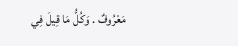مَعْرُوفٌ . وَكُلُّ مَا قِيلَ فِي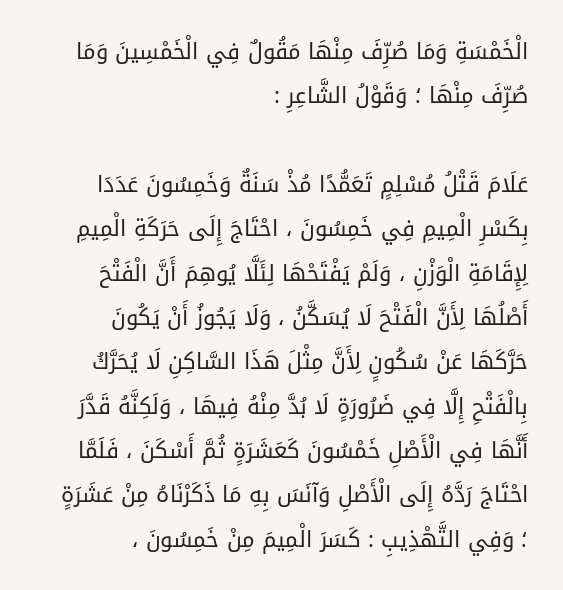الْخَمْسَةِ وَمَا صُرِّفَ مِنْهَا مَقُولٌ فِي الْخَمْسِينَ وَمَا صُرِّفَ مِنْهَا ؛ وَقَوْلُ الشَّاعِرِ :

عَلَامَ قَتْلُ مُسْلِمٍ تَعَمُّدًا مُذْ سَنَةٌ وَخَمِسُونَ عَدَدَا
بِكَسْرِ الْمِيمِ فِي خَمِسُونَ ، احْتَاجَ إِلَى حَرَكَةِ الْمِيمِ لِإِقَامَةِ الْوَزْنِ ، وَلَمْ يَفْتَحْهَا لِئَلَّا يُوهِمَ أَنَّ الْفَتْحَ أَصْلُهَا لِأَنَّ الْفَتْحَ لَا يُسَكَّنُ ، وَلَا يَجُوزُ أَنْ يَكُونَ حَرَّكَهَا عَنْ سُكُونٍ لِأَنَّ مِثْلَ هَذَا السَّاكِنِ لَا يُحَرَّكُ بِالْفَتْحِ إِلَّا فِي ضَرُورَةٍ لَا بُدَّ مِنْهُ فِيهَا ، وَلَكِنَّهُ قَدَّرَ أَنَّهَا فِي الْأَصْلِ خَمْسُونَ كَعَشَرَةٍ ثُمَّ أَسْكَنَ ، فَلَمَّا احْتَاجَ رَدَّهُ إِلَى الْأَصْلِ وَآنَسَ بِهِ مَا ذَكَرْنَاهُ مِنْ عَشَرَةٍ ؛ وَفِي التَّهْذِيبِ : كَسَرَ الْمِيمَ مِنْ خَمِسُونَ ،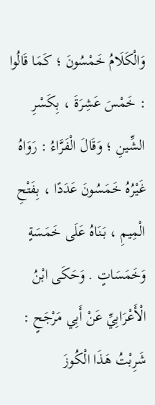وَالْكَلَامُ خَمْسُونَ ؛ كَمَا قَالُوا : خَمْسَ عَشِرَةَ ، بِكَسْرِ الشِّينِ ؛ وَقَالَ الْفَرَّاءُ : رَوَاهُ غَيْرُهُ خَمَسُونَ عَدَدًا ، بِفَتْحِ الْمِيمِ ، بَنَاهُ عَلَى خَمَسَةٍ وَخَمَسَاتٍ . وَحَكَى ابْنُ الْأَعْرَابِيِّ عَنْ أَبِي مَرْجَحٍ : شَرِبْتُ هَذَا الْكُوزَ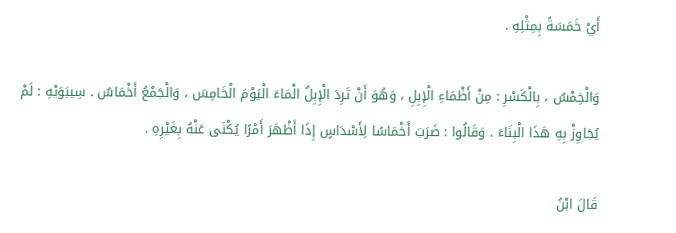أَيْ خَمَسَةً بِمِثْلِهِ .

وَالْخِمْسُ ، بِالْكَسْرِ : مِنْ أَظْمَاءِ الْإِبِلِ ، وَهُوَ أَنْ تَرِدَ الْإِبِلُ الْمَاءَ الْيَوْمَ الْخَامِسَ ، وَالْجَمْعُ أَخْمَاسٌ . سِيبَوَيْهِ : لَمْ يُجَاوِزْ بِهِ هَذَا الْبِنَاءَ . وَقَالُوا : ضَرَبَ أَخْمَاسًا لِأَسْدَاسٍ إِذَا أَظْهَرَ أَمْرًا يُكْنَى عَنْهُ بِغَيْرِهِ .

قَالَ ابْنُ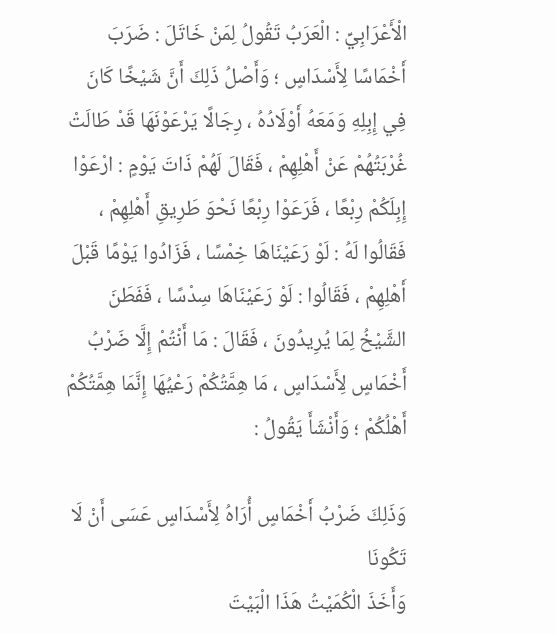الْأَعْرَابِيِّ : الْعَرَبُ تَقُولُ لِمَنْ خَاتَلَ : ضَرَبَ أَخْمَاسًا لِأَسْدَاسٍ ؛ وَأَصْلُ ذَلِكَ أَنَّ شَيْخًا كَانَ فِي إِبِلِهِ وَمَعَهُ أَوْلَادُهُ ، رِجَالًا يَرْعَوْنَهَا قَدْ طَالَتْ غُرْبَتُهُمْ عَنْ أَهْلِهِمْ ، فَقَالَ لَهُمْ ذَاتَ يَوْمٍ : ارْعَوْا إِبِلَكُمْ رِبْعًا ، فَرَعَوْا رِبْعًا نَحْوَ طَرِيقِ أَهْلِهِمْ ، فَقَالُوا لَهُ : لَوْ رَعَيْنَاهَا خِمْسًا ، فَزَادُوا يَوْمًا قَبْلَ أَهْلِهِمْ ، فَقَالُوا : لَوْ رَعَيْنَاهَا سِدْسًا ، فَفَطَنَ الشَّيْخُ لِمَا يُرِيدُونَ ، فَقَالَ : مَا أَنْتُمْ إِلَّا ضَرْبُ أَخْمَاسٍ لِأَسْدَاسٍ ، مَا هِمَّتُكُمْ رَعْيُهَا إِنَّمَا هِمَّتُكُمْ أَهْلُكُمْ ؛ وَأَنْشَأَ يَقُولُ :

وَذَلِكَ ضَرْبُ أَخْمَاسٍ أُرَاهُ لِأَسْدَاسٍ عَسَى أَنْ لَا تَكُونَا
وَأَخَذَ الْكُمَيْتُ هَذَا الْبَيْتَ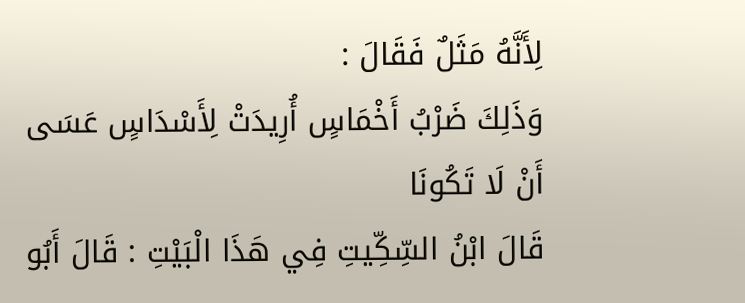لِأَنَّهُ مَثَلٌ فَقَالَ :
وَذَلِكَ ضَرْبُ أَخْمَاسٍ أُرِيدَتْ لِأَسْدَاسٍ عَسَى أَنْ لَا تَكُونَا
قَالَ ابْنُ السِّكِّيتِ فِي هَذَا الْبَيْتِ : قَالَ أَبُو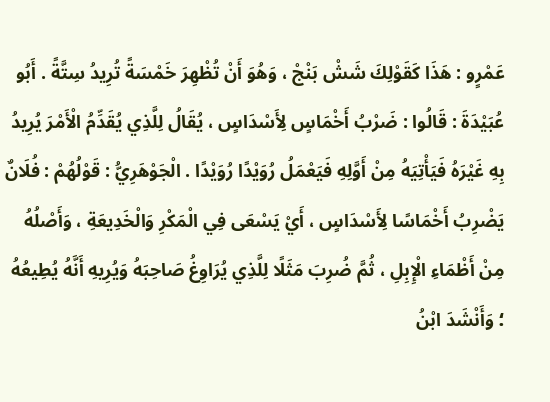عَمْرٍو : هَذَا كَقَوْلِكَ شَشْ بَنْجْ ، وَهُوَ أَنْ تُظْهِرَ خَمْسَةً تُرِيدُ سِتَّةً . أَبُو عُبَيْدَةَ : قَالُوا : ضَرْبُ أَخْمَاسٍ لِأَسْدَاسٍ ، يُقَالُ لِلَّذِي يُقَدِّمُ الْأَمْرَ يُرِيدُ بِهِ غَيْرَهُ فَيَأْتِيَهُ مِنْ أَوَّلِهِ فَيَعْمَلُ رُوَيْدًا رُوَيْدًا . الْجَوْهَرِيُّ : قَوْلُهُمْ : فُلَانٌ يَضْرِبُ أَخْمَاسًا لِأَسْدَاسٍ ، أَيْ يَسْعَى فِي الْمَكْرِ وَالْخَدِيعَةِ ، وَأَصْلُهُ مِنْ أَظْمَاءِ الْإِبِلِ ، ثُمَّ ضُرِبَ مَثَلًا لِلَّذِي يُرَاوِغُ صَاحِبَهُ وَيُرِيهِ أَنَّهُ يُطِيعُهُ ؛ وَأَنْشَدَ ابْنُ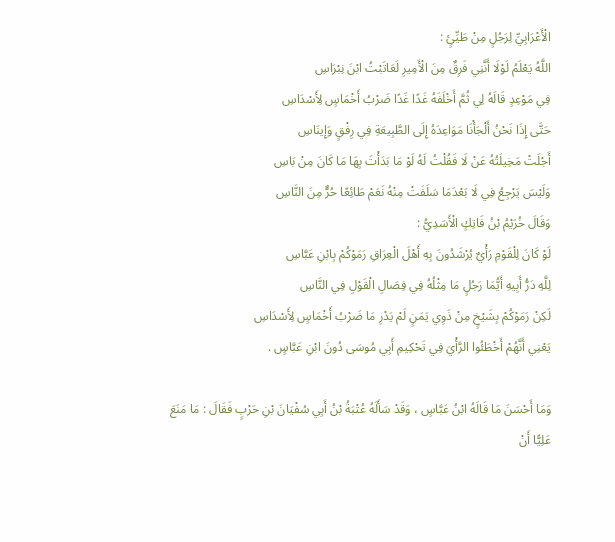الْأَعْرَابِيِّ لِرَجُلٍ مِنْ طَيِّئٍ :
اللَّهُ يَعْلَمُ لَوْلَا أَنَّنِي فَرِقٌ مِنَ الْأَمِيرِ لَعَاتَبْتُ ابْنَ نِبْرَاسِ
فِي مَوْعِدٍ قَالَهُ لِي ثُمَّ أَخْلَفَهُ غَدًا غَدًا ضَرْبُ أَخْمَاسٍ لِأَسْدَاسِ
حَتَّى إِذَا نَحْنُ أَلْجَأْنَا مَوَاعِدَهُ إِلَى الطَّبِيعَةِ فِي رِفْقٍ وَإِينَاسِ
أَجْلَتْ مَخِيلَتُهُ عَنْ لَا فَقُلْتُ لَهُ لَوْ مَا بَدَأْتَ بِهَا مَا كَانَ مِنْ بَاسِ
وَلَيْسَ يَرْجِعُ فِي لَا بَعْدَمَا سَلَفَتْ مِنْهُ نَعَمْ طَائِعًا حُرٌّ مِنَ النَّاسِ
وَقَالَ خُرَيْمُ بْنُ فَاتِكٍ الْأَسَدِيُّ :
لَوْ كَانَ لِلْقَوْمِ رَأْيٌ يُرْشَدُونَ بِهِ أَهْلَ الْعِرَاقِ رَمَوْكُمْ بِابْنِ عَبَّاسِ
لِلَّهِ دَرُّ أَبِيهِ أَيُّمَا رَجُلٍ مَا مِثْلُهُ فِي فِصَالِ الْقَوْلِ فِي النَّاسِ
لَكِنْ رَمَوْكُمْ بِشَيْخٍ مِنْ ذَوِي يَمَنٍ لَمْ يَدْرِ مَا ضَرْبُ أَخْمَاسٍ لِأَسْدَاسِ
يَعْنِي أَنَّهُمْ أَخْطَئُوا الرَّأْيَ فِي تَحْكِيمِ أَبِي مُوسَى دُونَ ابْنِ عَبَّاسٍ .

وَمَا أَحْسَنَ مَا قَالَهُ ابْنُ عَبَّاسٍ ، وَقَدْ سَأَلَهُ عُتْبَةُ بْنُ أَبِي سُفْيَانَ بْنِ حَرْبٍ فَقَالَ : مَا مَنَعَ عَلِيًّا أَنْ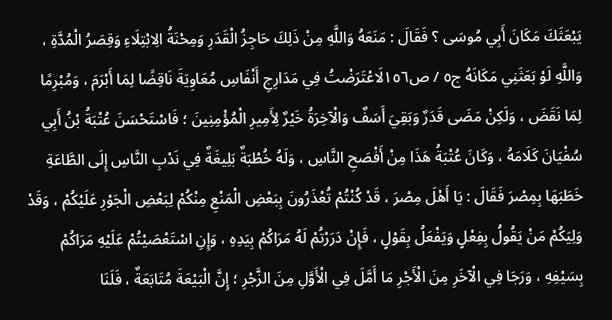يَبْعَثَكَ مَكَانَ أَبِي مُوسَى ؟ فَقَالَ : مَنَعَهُ وَاللَّهِ مِنْ ذَلِكَ حَاجِزُ الْقَدَرِ وَمِحْنَةُ الِابْتِلَاءِ وَقِصَرُ الْمُدَّةِ ، وَاللَّهِ لَوْ بَعَثَنِي مَكَانَهُ ج٥ / ص١٥٦لَاعْتَرَضْتُ فِي مَدَارِجِ أَنْفَاسِ مُعَاوِيَةَ نَاقِضًا لِمَا أَبْرَمَ ، وَمُبْرِمًا لِمَا نَقَضَ ، وَلَكِنْ مَضَى قَدَرٌ وَبَقِيَ أَسَفٌ وَالْآخِرَةُ خَيْرٌ لِأَمِيرِ الْمُؤْمِنِينَ ؛ فَاسْتَحْسَنَ عُتْبَةُ بْنُ أَبِي سُفْيَانَ كَلَامَهُ ، وَكَانَ عُتْبَةُ هَذَا مِنْ أَفْصَحِ النَّاسِ ، وَلَهُ خُطْبَةٌ بَلِيغَةٌ فِي نَدْبِ النَّاسِ إِلَى الطَّاعَةِ خَطَبَهَا بِمِصْرَ فَقَالَ : يَا أَهْلَ مِصْرَ ، قَدْ كُنْتُمْ تُعْذَرُونَ بِبَعْضِ الْمَنْعِ مِنْكُمْ لِبَعْضِ الْجَوْرِ عَلَيْكُمْ ، وَقَدْ وَلِيَكُمْ مَنْ يَقُولُ بِفِعْلٍ وَيَفْعَلُ بِقَوْلٍ ، فَإِنْ دَرَرْتُمْ لَهُ مَرَاكُمْ بِيَدِهِ ، وَإِنِ اسْتَعْصَيْتُمْ عَلَيْهِ مَرَاكُمْ بِسَيْفِهِ ، وَرَجَا فِي الْآخَرِ مِنَ الْأَجْرِ مَا أَمَّلَ فِي الْأَوَّلِ مِنَ الزَّجْرِ ؛ إِنَّ الْبَيْعَةَ مُتَابَعَةٌ ، فَلَنَا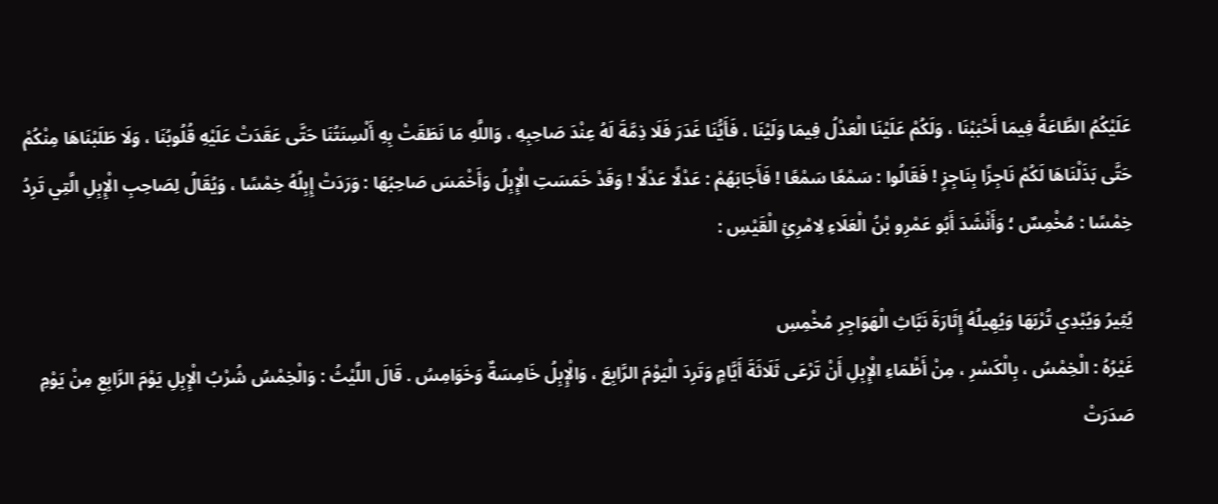عَلَيْكُمُ الطَّاعَةُ فِيمَا أَحْبَبْنَا ، وَلَكُمْ عَلَيْنَا الْعَدْلُ فِيمَا وَلَيْنَا ، فَأَيُّنَا غَدَرَ فَلَا ذِمَّةَ لَهُ عِنْدَ صَاحِبِهِ ، وَاللَّهِ مَا نَطَقَتْ بِهِ أَلْسِنَتُنَا حَتَّى عَقَدَتْ عَلَيْهِ قُلُوبُنَا ، وَلَا طَلَبْنَاهَا مِنْكُمْ حَتَّى بَذَلْنَاهَا لَكُمْ نَاجِزًا بِنَاجِزٍ ! فَقَالُوا : سَمْعًا سَمْعًا ! فَأَجَابَهُمْ : عَدْلًا عَدْلًا ! وَقَدْ خَمَسَتِ الْإِبِلُ وَأَخْمَسَ صَاحِبُهَا : وَرَدَتْ إِبِلُهُ خِمْسًا ، وَيُقَالُ لِصَاحِبِ الْإِبِلِ الَّتِي تَرِدُ خِمْسًا : مُخْمِسٌ ؛ وَأَنْشَدَ أَبُو عَمْرِو بْنُ الْعَلَاءِ لِامْرِئِ الْقَيْسِ :

يُثِيرُ وَيُبْدِي تُرْبَهَا وَيُهِيلُهُ إِثَارَةَ نَبَّاثِ الْهَوَاجِرِ مُخْمِسِ
غَيْرُهُ : الْخِمْسُ ، بِالْكَسْرِ ، مِنْ أَظْمَاءِ الْإِبِلِ أَنْ تَرْعَى ثَلَاثَةَ أَيَّامٍ وَتَرِدَ الْيَوْمَ الرَّابِعَ ، وَالْإِبِلُ خَامِسَةٌ وَخَوَامِسُ . قَالَ اللَّيْثُ : وَالْخِمْسُ شُرْبُ الْإِبِلِ يَوْمَ الرَّابِعِ مِنْ يَوْمِ صَدَرَتْ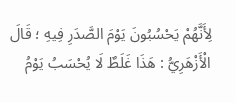لِأَنَّهُمْ يَحْسُبُونَ يَوْمَ الصَّدَرِ فِيهِ ؛ قَالَ الْأَزْهَرِيُّ : هَذَا غَلَطٌ لَا يُحْسَبُ يَوْمُ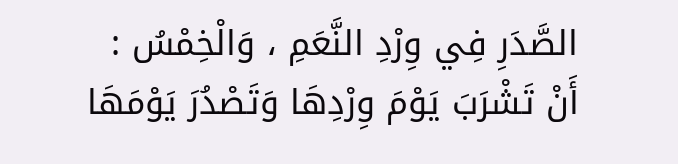الصَّدَرِ فِي وِرْدِ النَّعَمِ ، وَالْخِمْسُ : أَنْ تَشْرَبَ يَوْمَ وِرْدِهَا وَتَصْدُرَ يَوْمَهَا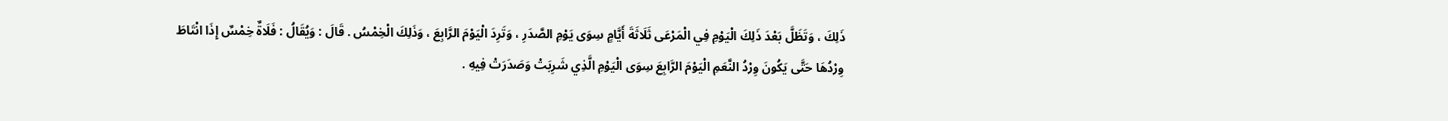ذَلِكَ ، وَتَظَلَّ بَعْدَ ذَلِكَ الْيَوْمِ فِي الْمَرْعَى ثَلَاثَةَ أَيَّامٍ سِوَى يَوْمِ الصَّدَرِ ، وَتَرِدَ الْيَوْمَ الرَّابِعَ ، وَذَلِكَ الْخِمْسُ . قَالَ : وَيُقَالُ : فَلَاةٌ خِمْسٌ إِذَا انْتَاطَ وِرْدُهَا حَتَّى يَكُونَ وِرْدُ النَّعَمِ الْيَوْمَ الرَّابِعَ سِوَى الْيَوْمِ الَّذِي شَرِبَتْ وَصَدَرَتْ فِيهِ .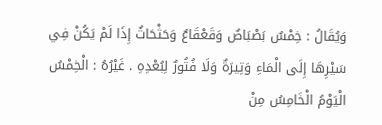وَيُقَالُ : خِمْسٌ بَصْبَاصٌ وَقَعْقَاعٌ وَحَثْحَاثٌ إِذَا لَمْ يَكُنْ فِي سَيْرِهَا إِلَى الْمَاءِ وَتِيرَةٌ وَلَا فُتُورٌ لِبُعْدِهِ . غَيْرُهُ : الْخِمْسُ الْيَوْمُ الْخَامِسُ مِنْ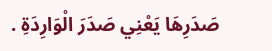صَدَرِهَا يَعْنِي صَدَرَ الْوَارِدَةِ .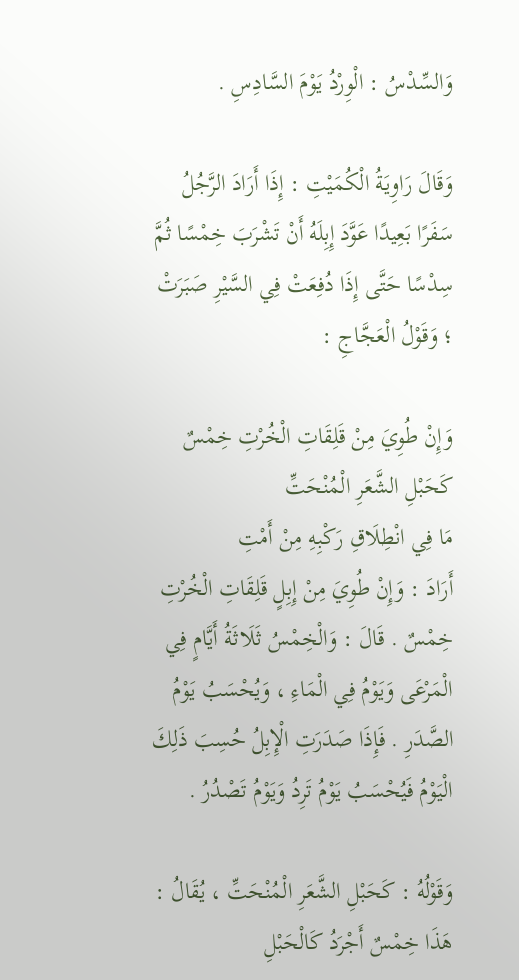وَالسِّدْسُ : الْوِرْدُ يَوْمَ السَّادِسِ .

وَقَالَ رَاوِيَةُ الْكُمَيْتِ : إِذَا أَرَادَ الرَّجُلُ سَفَرًا بَعِيدًا عَوَّدَ إِبِلَهُ أَنْ تَشْرَبَ خِمْسًا ثُمَّ سِدْسًا حَتَّى إِذَا دُفِعَتْ فِي السَّيْرِ صَبَرَتْ ؛ وَقَوْلُ الْعَجَّاجِ :

وَإِنْ طُوِيَ مِنْ قَلِقَاتِ الْخُرْتِ خِمْسٌ كَحَبْلِ الشَّعَرِ الْمُنْحَتِّ
مَا فِي انْطِلَاقِ رَكْبِهِ مِنْ أَمْتِ
أَرَادَ : وَإِنْ طُوِيَ مِنْ إِبِلٍ قَلِقَاتِ الْخُرْتِ خِمْسٌ . قَالَ : وَالْخِمْسُ ثَلَاثَةُ أَيَّامٍ فِي الْمَرْعَى وَيَوْمُ فِي الْمَاءِ ، وَيُحْسَبُ يَوْمُ الصَّدَرِ . فَإِذَا صَدَرَتِ الْإِبِلُ حُسِبَ ذَلِكَ الْيَوْمُ فَيُحْسَبُ يَوْمُ تَرِدُ وَيَوْمُ تَصْدُرُ .

وَقَوْلُهُ : كَحَبْلِ الشَّعَرِ الْمُنْحَتِّ ، يُقَالُ : هَذَا خِمْسٌ أَجْرَدُ كَالْحَبْلِ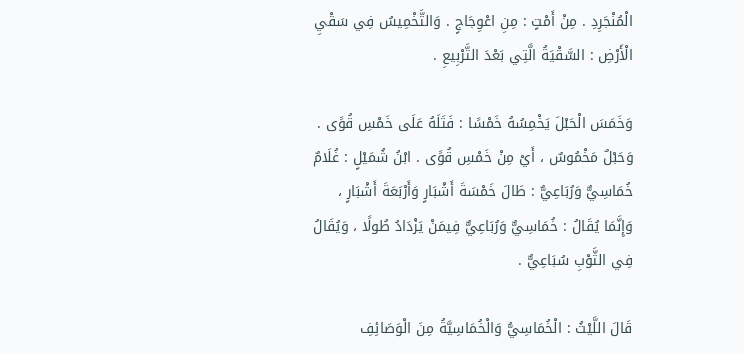الْمُنْجَرِدِ . مِنْ أَمْتٍ : مِنِ اعْوِجَاجٍ . وَالتَّخْمِيسُ فِي سَقْيِ الْأَرْضِ : السَّقْيَةُ الَّتِي بَعْدَ التَّرْبِيعِ .

وَخَمَسَ الْحَبْلَ يَخْمِسُهُ خَمْسًا : فَتَلَهُ عَلَى خَمْسِ قُوًى . وَحَبْلٌ مَخْمُوسٌ ، أَيْ مِنْ خَمْسِ قُوًى . ابْنُ شُمَيْلٍ : غُلَامٌ خُمَاسِيٌّ وَرُبَاعِيٌّ : طَالَ خَمْسَةَ أَشْبَارٍ وَأَرْبَعَةَ أَشْبَارٍ ، وَإِنَّمَا يُقَالُ : خُمَاسِيٌّ وَرُبَاعِيٌّ فِيمَنْ يَزْدَادُ طُولًا ، وَيُقَالُ فِي الثَّوْبِ سُبَاعِيٌّ .

قَالَ اللَّيْثُ : الْخُمَاسِيُّ وَالْخُمَاسِيَّةُ مِنَ الْوَصَائِفِ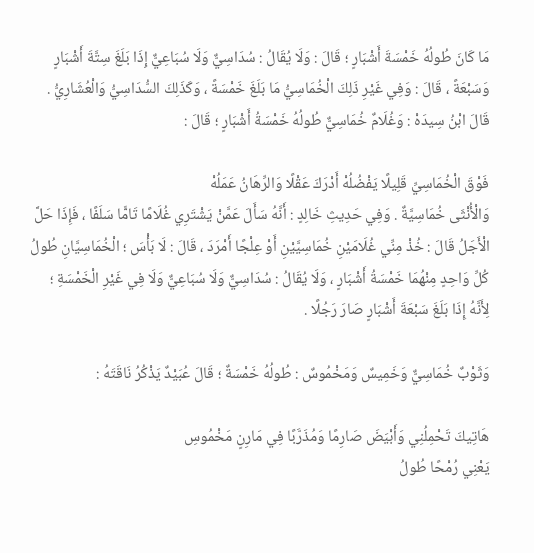مَا كَانَ طُولُهُ خَمْسَةَ أَشْبَارٍ ؛ قَالَ : وَلَا يُقَالُ : سُدَاسِيٌّ وَلَا سُبَاعِيٌّ إِذَا بَلَغَ سِتَّةَ أَشْبَارٍ وَسَبْعَةً ، قَالَ : وَفِي غَيْرِ ذَلِكَ الْخُمَاسِيُّ مَا بَلَغَ خَمْسَةً ، وَكَذَلِكَ السُّدَاسِيُّ وَالْعُشَارِيُّ . قَالَ ابْنُ سِيدَهْ : وَغُلَامٌ خُمَاسِيٌّ طُولُهُ خَمْسَةُ أَشْبَارٍ ؛ قَالَ :

فَوْقَ الْخُمَاسِيِّ قَلِيلًا يَفْضُلُهْ أَدْرَكَ عَقْلًا وَالرِّهَانُ عَمَلُهْ
وَالْأُنْثَى خُمَاسِيَّةٌ . وَفِي حَدِيثِ خَالِدٍ : أَنَّهُ سَأَلَ عَمَّنْ يَشْتَرِي غُلَامًا تَامًّا سَلَفًا ، فَإِذَا حَلَّ الْأَجَلُ قَالَ : خُذْ مِنِّي غُلَامَيْنِ خُمَاسِيَّيْنِ أَوْ عِلْجًا أَمْرَدَ ، قَالَ : لَا بَأْسَ ؛ الْخُمَاسِيَّانِ طُولُ كُلِّ وَاحِدٍ مِنْهُمَا خَمْسَةُ أَشْبَارٍ ، وَلَا يُقَالُ : سُدَاسِيٌّ وَلَا سُبَاعِيٌّ وَلَا فِي غَيْرِ الْخَمْسَةِ ؛ لِأَنَّهُ إِذَا بَلَغَ سَبْعَةَ أَشْبَارٍ صَارَ رَجُلًا .

وَثَوْبٌ خُمَاسِيٌّ وَخَمِيسٌ وَمَخْمُوسٌ : طُولُهُ خَمْسَةٌ ؛ قَالَ عُبَيْدٌ يَذْكُرُ نَاقَتَهُ :

هَاتِيكَ تَحْمِلُنِي وَأَبْيَضَ صَارِمًا وَمُذَرَّبًا فِي مَارِنٍ مَخْمُوسِ
يَعْنِي رُمْحًا طُولُ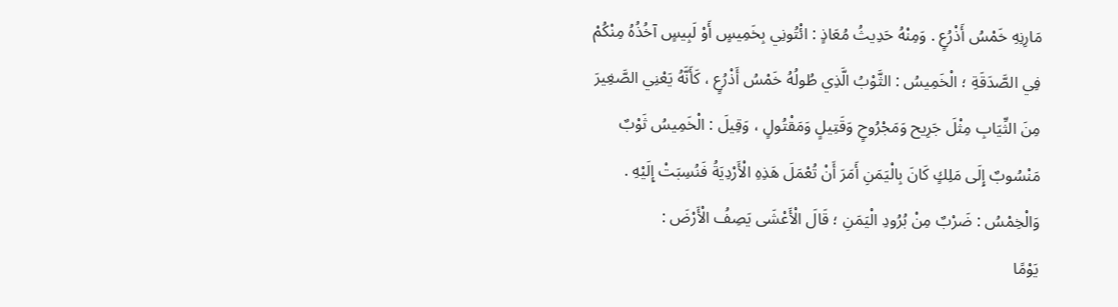مَارِنِهِ خَمْسُ أَذْرُعٍ . وَمِنْهُ حَدِيثُ مُعَاذٍ : ائْتُونِي بِخَمِيسٍ أَوْ لَبِيسٍ آخُذُهُ مِنْكُمْ فِي الصَّدَقَةِ ؛ الْخَمِيسُ : الثَّوْبُ الَّذِي طُولُهُ خَمْسُ أَذْرُعٍ ، كَأَنَّهُ يَعْنِي الصَّغِيرَ مِنَ الثِّيَابِ مِثْلَ جَرِيح وَمَجْرُوحٍ وَقَتِيلٍ وَمَقْتُولٍ ، وَقِيلَ : الْخَمِيسُ ثَوْبٌ مَنْسُوبٌ إِلَى مَلِكٍ كَانَ بِالْيَمَنِ أَمَرَ أَنْ تُعْمَلَ هَذِهِ الْأَرْدِيَةُ فَنُسِبَتْ إِلَيْهِ . وَالْخِمْسُ : ضَرْبٌ مِنْ بُرُودِ الْيَمَنِ ؛ قَالَ الْأَعْشَى يَصِفُ الْأَرْضَ :
يَوْمًا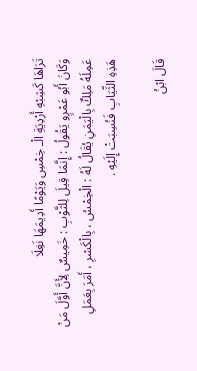تَرَاهَا كَشِبْهِ أَرْدِيَةِ الْـ خِمْسِ وَيَوْمًا أَدِيمَهَا نَغِلَا
وَكَانَ أَبُو عَمْرٍو يَقُولُ : إِنَّمَا قِيلَ لِلثَّوْبِ : خَمِيسٌ لِأَنَّ أَوَّلَ مَنْ عَمِلَهُ مَلِكٌ بِالْيَمَنِ يُقَالُ لَهُ : الْخِمْسُ ، بِالْكَسْرِ ، أَمَرَ بِعَمَلِ هَذِهِ الثِّيَابِ فَنُسِبَتْ إِلَيْهِ .

قَالَ ابْنُ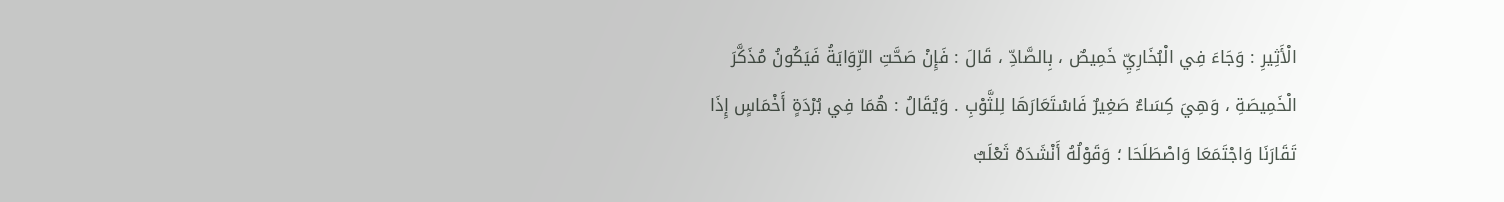الْأَثِيرِ : وَجَاءَ فِي الْبُخَارِيِّ خَمِيصٌ ، بِالصَّادِّ ، قَالَ : فَإِنْ صَحَّتِ الرِّوَايَةُ فَيَكُونُ مُذَكَّرَ الْخَمِيصَةِ ، وَهِيَ كِسَاءٌ صَغِيرٌ فَاسْتَعَارَهَا لِلثَّوْبِ . وَيُقَالُ : هُمَا فِي بُرْدَةٍ أَخْمَاسٍ إِذَا تَقَارَنَا وَاجْتَمَعَا وَاصْطَلَحَا ؛ وَقَوْلُهُ أَنْشَدَهُ ثَعْلَبٌ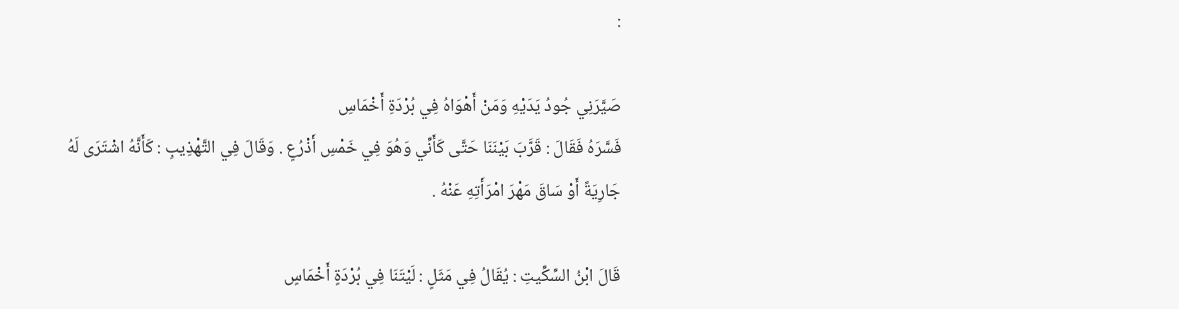:

صَيَّرَنِي جُودُ يَدَيْهِ وَمَنْ أَهْوَاهُ فِي بُرْدَةِ أَخْمَاسِ
فَسَّرَهُ فَقَالَ : قَرَّبَ بَيْنَنَا حَتَّى كَأَنِّي وَهُوَ فِي خَمْسِ أَذْرُعٍ . وَقَالَ فِي التَّهْذِيبِ : كَأَنَّهُ اشْتَرَى لَهُ جَارِيَةً أَوْ سَاقَ مَهْرَ امْرَأَتِهِ عَنْهُ .

قَالَ ابْنُ السِّكِّيتِ : يُقَالُ فِي مَثَلٍ : لَيْتَنَا فِي بُرْدَةٍ أَخْمَاسٍ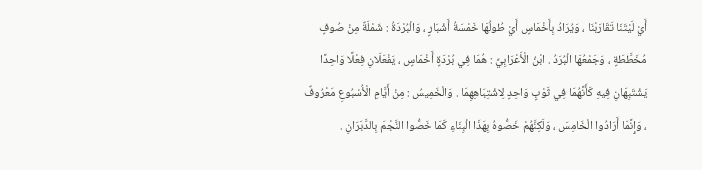أَيْ لَيْتَنَا تَقَارَبْنَا ، وَيُرَادُ بِأَخْمَاسٍ أَيْ طُولُهَا خَمْسَةُ أَشْبَارٍ ، وَالْبُرْدَةُ : شَمْلَةٌ مِنْ صُوفٍ مُخَطَّطَةٍ ، وَجَمْعُهَا الْبُرَدُ . ابْنُ الْأَعْرَابِيِّ : هُمَا فِي بُرْدَةٍ أَخْمَاسٍ ، يَفْعَلَانِ فِعْلًا وَاحِدًا يَشْتَبِهَانِ فِيهِ كَأَنَّهُمَا فِي ثَوْبٍ وَاحِدٍ لِاشْتِبَاهِهِمَا . وَالْخَمِيسُ : مِنْ أَيَّامِ الْأُسْبُوعِ مَعْرُوفٌ ، وَإِنَّمَا أَرَادُوا الْخَامِسَ ، وَلَكِنَّهُمْ خَصُّوهُ بِهَذَا الْبِنَاءِ كَمَا خَصُّوا النَّجْمَ بِالدَّبَرَانِ .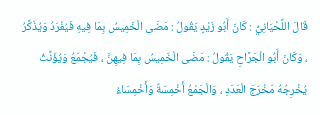قَالَ اللِّحْيَانِيُّ : كَانَ أَبُو زَيْدٍ يَقُولُ : مَضَى الْخَمِيسُ بِمَا فِيهِ فَيُفْرَدُ وَيُذَكَّرُ ، وَكَانَ أَبُو الْجَرَّاحِ يَقُولُ : مَضَى الْخَمِيسُ بِمَا فِيهِنَّ ، فَيُجْمَعُ وَيُؤَنَّثُ يُخْرِجُهُ مَخْرَجَ الْعَدَدِ ، وَالْجَمْعُ أَخْمِسَةٌ وَأَخْمِسَاءُ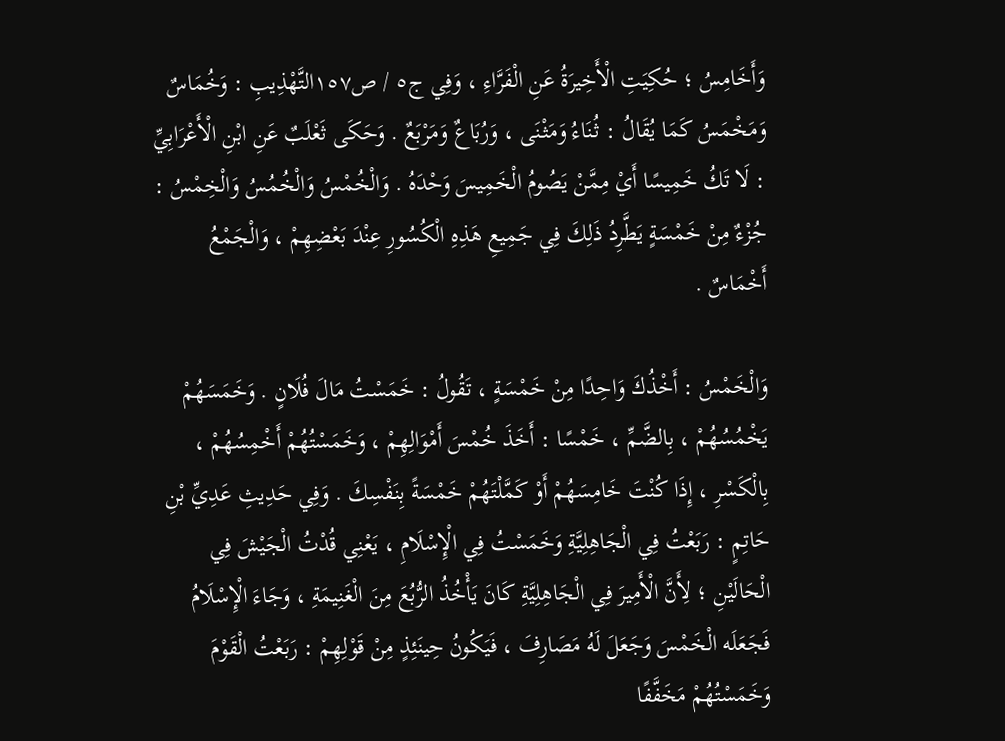وَأَخَامِسُ ؛ حُكِيَتِ الْأَخِيرَةُ عَنِ الْفَرَّاءِ ، وَفِي ج٥ / ص١٥٧التَّهْذِيبِ : وَخُمَاسٌ وَمَخْمَسُ كَمَا يُقَالُ : ثُنَاءُ وَمَثْنَى ، وَرُبَاعٌ وَمَرْبَعٌ . وَحَكَى ثَعْلَبٌ عَنِ ابْنِ الْأَعْرَابِيِّ : لَا تَكُ خَمِيسًا أَيْ مِمَّنْ يَصُومُ الْخَمِيسَ وَحْدَهُ . وَالْخُمْسُ وَالْخُمُسُ وَالْخِمْسُ : جُزْءٌ مِنْ خَمْسَةٍ يَطَّرِدُ ذَلِكَ فِي جَمِيعِ هَذِهِ الْكُسُورِ عِنْدَ بَعْضِهِمْ ، وَالْجَمْعُ أَخْمَاسٌ .

وَالْخَمْسُ : أَخْذُكَ وَاحِدًا مِنْ خَمْسَةٍ ، تَقُولُ : خَمَسْتُ مَالَ فُلَانٍ . وَخَمَسَهُمْ يَخْمُسُهُمْ ، بِالضَّمِّ ، خَمْسًا : أَخَذَ خُمْسَ أَمْوَالِهِمْ ، وَخَمَسْتُهُمْ أَخْمِسُهُمْ ، بِالْكَسْرِ ، إِذَا كُنْتَ خَامِسَهُمْ أَوْ كَمَّلْتَهُمْ خَمْسَةً بِنَفْسِكَ . وَفِي حَدِيثِ عَدِيِّ بْنِ حَاتِمٍ : رَبَعْتُ فِي الْجَاهِلِيَّةِ وَخَمَسْتُ فِي الْإِسْلَامِ ، يَعْنِي قُدْتُ الْجَيْشَ فِي الْحَالَيْنِ ؛ لِأَنَّ الْأَمِيرَ فِي الْجَاهِلِيَّةِ كَانَ يَأْخُذُ الرُّبُعَ مِنَ الْغَنِيمَةِ ، وَجَاءَ الْإِسْلَامُ فَجَعَلَه الْخَمْسَ وَجَعَلَ لَهُ مَصَارِفَ ، فَيَكُونُ حِينَئِذٍ مِنْ قَوْلِهِمْ : رَبَعْتُ الْقَوْمَ وَخَمَسْتُهُمْ مَخَفَّفًا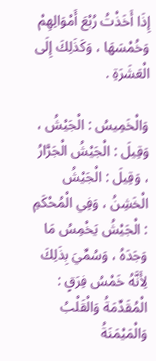إِذَا أَخَذْتُ رُبْعَ أَمْوَالِهِمْ وَخُمْسَهَا ، وَكَذَلِكَ إِلَى الْعَشَرَةِ .

وَالْخَمِيسُ : الْجَيْشُ ، وَقِيلَ : الْجَيْشُ الْجَرَّارُ ، وَقِيلَ : الْجَيْشُ الْخَشِنُ ، وَفِي الْمُحْكَمِ : الْجَيْشُ يَخْمِسُ مَا وَجَدَهُ ، وَسُمِّيَ بِذَلِكَ لِأَنَّهُ خَمْسُ فِرَقٍ : الْمُقَدِّمَةُ وَالْقَلْبُ وَالْمَيْمَنَةُ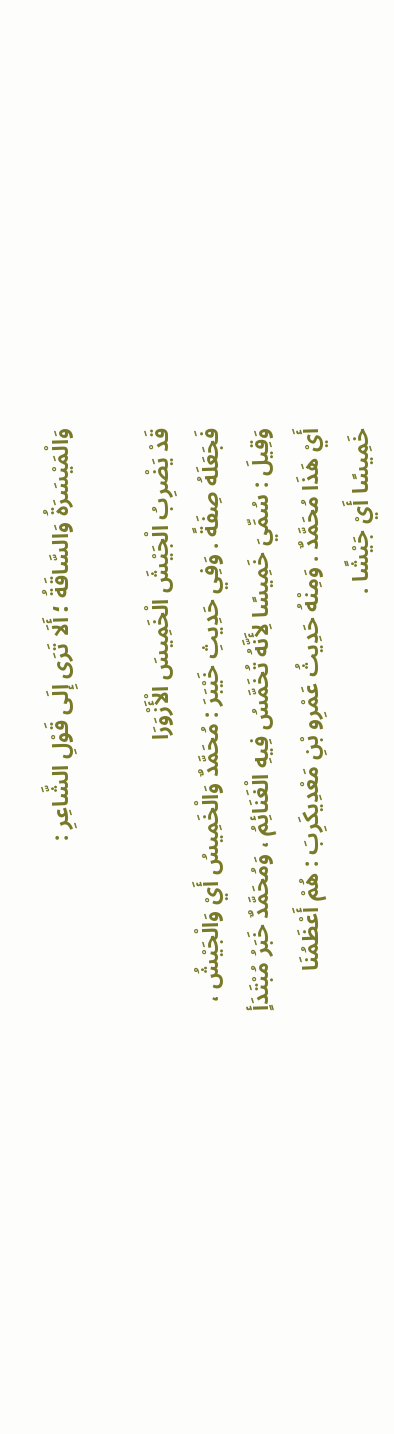وَالْمَيْسَرَةُ وَالسَّاقَةُ ؛ أَلَا تَرَى إِلَى قَوْلِ الشَّاعِرِ :

قَدْ يَضْرِبُ الْجَيْشَ الْخَمِيسَ الْأَزْوَرَا
فَجَعَلَهُ صِفَةً . وَفِي حَدِيثِ خَيْبَرَ : مُحَمَّدٌ وَالْخَمِيسُ أَيْ وَالْجَيْشُ ، وَقِيلَ : سُمِّيَ خَمِيسًا لِأَنَّهُ تُخَمَّسُ فِيهِ الْغَنَائِمُ ، وَمُحَمَّدٌ خَبَرُ مُبْتَدَأٍ أَيْ هَذَا مُحَمَّدٌ . وَمِنْهُ حَدِيثُ عَمْرِو بْنِ مَعْدِيكَرِبَ : هُمْ أَعْظَمُنَا خَمِيسًا أَيْ جَيْشًا .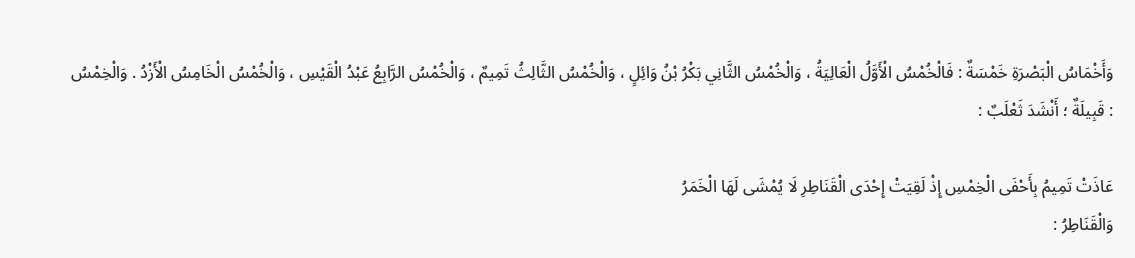وَأَخْمَاسُ الْبَصْرَةِ خَمْسَةٌ : فَالْخُمْسُ الْأَوَّلُ الْعَالِيَةُ ، وَالْخُمْسُ الثَّانِي بَكْرُ بْنُ وَائِلٍ ، وَالْخُمْسُ الثَّالِثُ تَمِيمٌ ، وَالْخُمْسُ الرَّابِعُ عَبْدُ الْقَيْسِ ، وَالْخُمْسُ الْخَامِسُ الْأَزْدُ . وَالْخِمْسُ : قَبِيلَةٌ ؛ أَنْشَدَ ثَعْلَبٌ :

عَاذَتْ تَمِيمُ بِأَحْفَى الْخِمْسِ إِذْ لَقِيَتْ إِحْدَى الْقَنَاطِرِ لَا يُمْشَى لَهَا الْخَمَرُ
وَالْقَنَاطِرُ :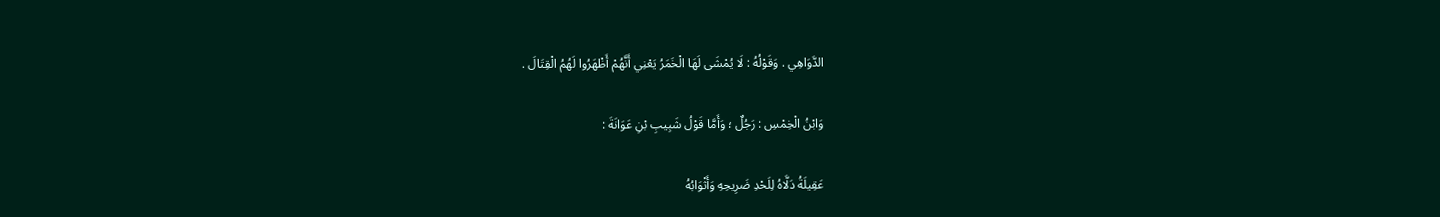الدَّوَاهِي . وَقَوْلُهُ : لَا يُمْشَى لَهَا الْخَمَرُ يَعْنِي أَنَّهُمْ أَظْهَرُوا لَهُمُ الْقِتَالَ .

وَابْنُ الْخِمْسِ : رَجُلٌ ؛ وَأَمَّا قَوْلُ شَبِيبِ بْنِ عَوَانَةَ :

عَقِيلَةُ دَلَّاهُ لِلَحْدِ ضَرِيحِهِ وَأَثْوَابُهُ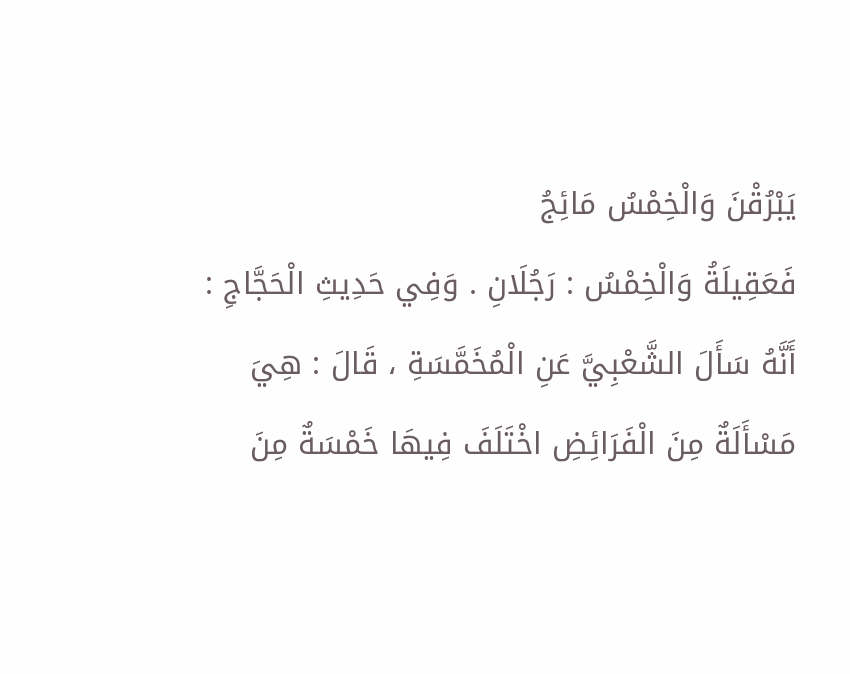يَبْرُقْنَ وَالْخِمْسُ مَائِجُ
فَعَقِيلَةُ وَالْخِمْسُ : رَجُلَانِ . وَفِي حَدِيثِ الْحَجَّاجِ : أَنَّهُ سَأَلَ الشَّعْبِيَّ عَنِ الْمُخَمَّسَةِ ، قَالَ : هِيَ مَسْأَلَةٌ مِنَ الْفَرَائِضِ اخْتَلَفَ فِيهَا خَمْسَةٌ مِنَ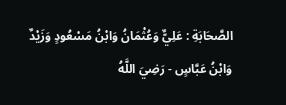الصَّحَابَةِ : عَلِيٌّ وَعُثْمَانُ وَابْنُ مَسْعُودٍ وَزَيْدٌ وَابْنُ عَبَّاسٍ - رَضِيَ اللَّهُ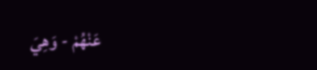عَنْهُمْ - وَهِيَ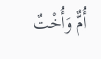أُمٌّ وَأُخْتٌ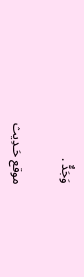وَجَدٌّ .

موقع حَـدِيث